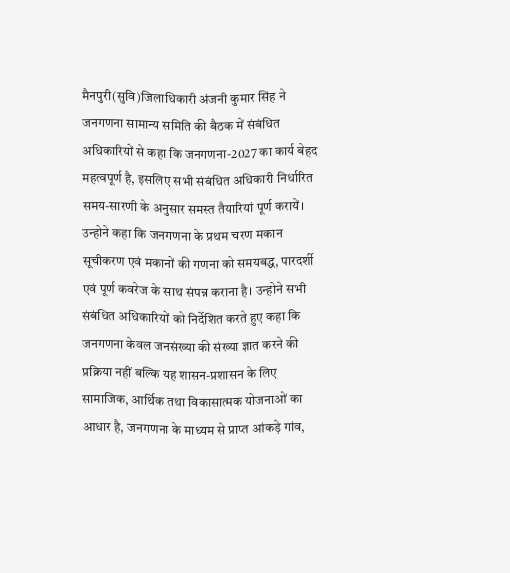मैनपुरी(सुवि)जिलाधिकारी अंजनी कुमार सिंह ने जनगणना सामान्य समिति की बैठक में संबंधित अधिकारियों से कहा कि जनगणना-2027 का कार्य बेहद महत्वपूर्ण है, इसलिए सभी संबंधित अधिकारी निर्धारित समय-सारणी के अनुसार समस्त तैयारियां पूर्ण करायें। उन्होने कहा कि जनगणना के प्रथम चरण मकान सूचीकरण एवं मकानों की गणना को समयबद्ध, पारदर्शी एवं पूर्ण कवरेज के साथ संपन्न कराना है। उन्होने सभी संबंधित अधिकारियों को निर्देशित करते हुए कहा कि जनगणना केवल जनसंख्या की संख्या ज्ञात करने की प्रक्रिया नहीं बल्कि यह शासन-प्रशासन के लिए सामाजिक, आर्थिक तथा विकासात्मक योजनाओं का आधार है, जनगणना के माध्यम से प्राप्त आंकड़े गांव,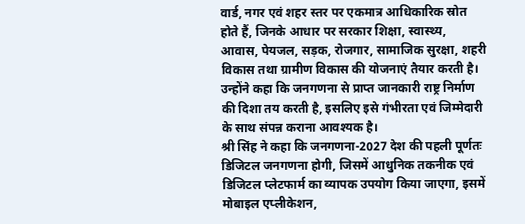वार्ड, नगर एवं शहर स्तर पर एकमात्र आधिकारिक स्रोत होते हैं, जिनके आधार पर सरकार शिक्षा, स्वास्थ्य, आवास, पेयजल, सड़क, रोजगार, सामाजिक सुरक्षा, शहरी विकास तथा ग्रामीण विकास की योजनाएं तैयार करती है। उन्होंने कहा कि जनगणना से प्राप्त जानकारी राष्ट्र निर्माण की दिशा तय करती है, इसलिए इसे गंभीरता एवं जिम्मेदारी के साथ संपन्न कराना आवश्यक है।
श्री सिंह ने कहा कि जनगणना-2027 देश की पहली पूर्णतः डिजिटल जनगणना होगी, जिसमें आधुनिक तकनीक एवं डिजिटल प्लेटफार्म का व्यापक उपयोग किया जाएगा, इसमें मोबाइल एप्लीकेशन,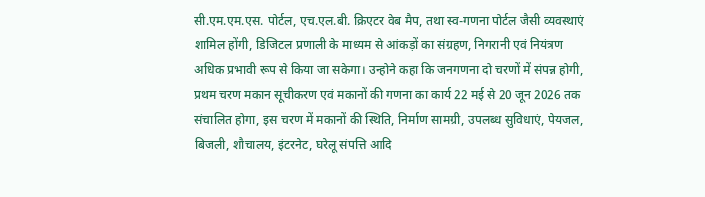सी.एम.एम.एस. पोर्टल, एच.एल.बी. क्रिएटर वेब मैप, तथा स्व-गणना पोर्टल जैसी व्यवस्थाएं शामिल होंगी, डिजिटल प्रणाली के माध्यम से आंकड़ों का संग्रहण, निगरानी एवं नियंत्रण अधिक प्रभावी रूप से किया जा सकेगा। उन्होने कहा कि जनगणना दो चरणों में संपन्न होगी, प्रथम चरण मकान सूचीकरण एवं मकानों की गणना का कार्य 22 मई से 20 जून 2026 तक संचालित होगा, इस चरण में मकानों की स्थिति, निर्माण सामग्री, उपलब्ध सुविधाएं, पेयजल, बिजली, शौचालय, इंटरनेट, घरेलू संपत्ति आदि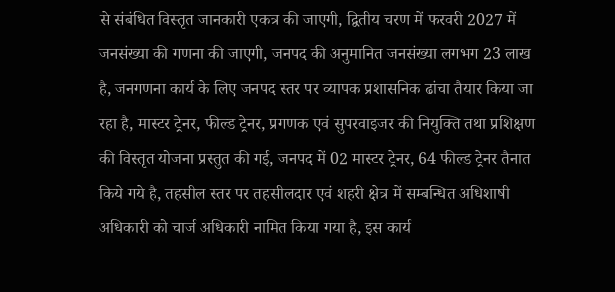से संबंधित विस्तृत जानकारी एकत्र की जाएगी, द्वितीय चरण में फरवरी 2027 में जनसंख्या की गणना की जाएगी, जनपद की अनुमानित जनसंख्या लगभग 23 लाख है, जनगणना कार्य के लिए जनपद स्तर पर व्यापक प्रशासनिक ढांचा तैयार किया जा रहा है, मास्टर ट्रेनर, फील्ड ट्रेनर, प्रगणक एवं सुपरवाइजर की नियुक्ति तथा प्रशिक्षण की विस्तृत योजना प्रस्तुत की गई, जनपद में 02 मास्टर ट्रेनर, 64 फील्ड ट्रेनर तैनात किये गये है, तहसील स्तर पर तहसीलदार एवं शहरी क्षेत्र में सम्बन्धित अधिशाषी अधिकारी को चार्ज अधिकारी नामित किया गया है, इस कार्य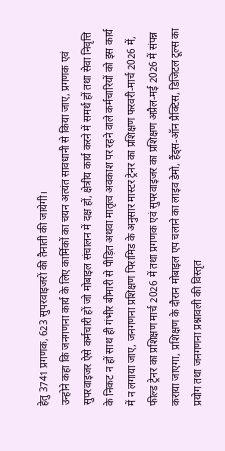हेतु 3741 प्रगणक, 623 सुपरवाइजरों की तैनाती की जायेगी।
उन्होने कहा कि जनगणना कार्य के लिए कार्मिकों का चयन अत्यंत सावधानी से किया जाए, प्रगणक एवं सुपरवाइजर ऐसे कर्मचारी हों जो मोबाइल संचालन में दक्ष हों, क्षेत्रीय कार्य करने में समर्थ हों तथा सेवा निवृत्ति के निकट न हों साथ ही गंभीर बीमारी से पीड़ित अथवा मातृत्व अवकाश पर रहने वाले कर्मचारियों को इस कार्य में न लगाया जाए, जनगणना प्रशिक्षण पिरामिड के अनुसार मास्टर ट्रेनर का प्रशिक्षण फरवरी-मार्च 2026 में, फील्ड ट्रेनर का प्रशिक्षण मार्च 2026 में तथा प्रगणक एवं सुपरवाइजर का प्रशिक्षण अप्रैल-मई 2026 में संपन्न कराया जाएगा, प्रशिक्षण के दौरान मोबाइल एप चलाने का लाइव डेमो, हैंड्स-ऑन प्रैक्टिस, डिजिटल टूल्स का प्रयोग तथा जनगणना प्रश्नावली की विस्तृत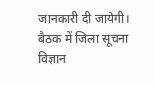जानकारी दी जायेगी। बैठक में जिला सूचना विज्ञान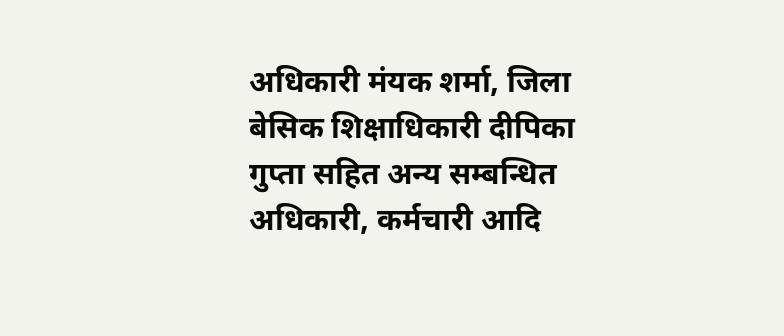अधिकारी मंयक शर्मा, जिला बेसिक शिक्षाधिकारी दीपिका गुप्ता सहित अन्य सम्बन्धित अधिकारी, कर्मचारी आदि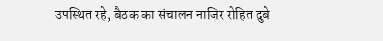उपस्थित रहे, बैठक का संचालन नाजिर रोहित दुबे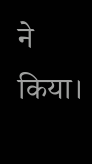ने किया।